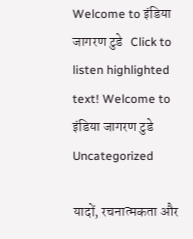Welcome to इंडिया जागरण टुडे   Click to listen highlighted text! Welcome to इंडिया जागरण टुडे
Uncategorized

यादों, रचनात्मकता और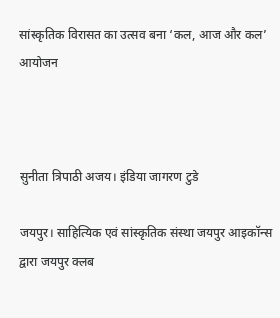सांस्कृतिक विरासत का उत्सव बना ‘कल, आज और कल’ आयोजन



सुनीता त्रिपाठी अजय। इंडिया जागरण टुडे

जयपुर। साहित्यिक एवं सांस्कृतिक संस्था जयपुर आइकॉन्स द्वारा जयपुर क्लब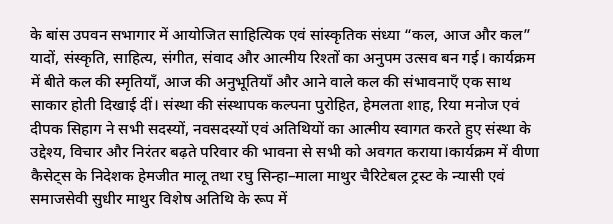के बांस उपवन सभागार में आयोजित साहित्यिक एवं सांस्कृतिक संध्या “कल, आज और कल” यादों, संस्कृति, साहित्य, संगीत, संवाद और आत्मीय रिश्तों का अनुपम उत्सव बन गई। कार्यक्रम में बीते कल की स्मृतियाँ, आज की अनुभूतियाँ और आने वाले कल की संभावनाएँ एक साथ साकार होती दिखाई दीं। संस्था की संस्थापक कल्पना पुरोहित, हेमलता शाह, रिया मनोज एवं दीपक सिहाग ने सभी सदस्यों, नवसदस्यों एवं अतिथियों का आत्मीय स्वागत करते हुए संस्था के उद्देश्य, विचार और निरंतर बढ़ते परिवार की भावना से सभी को अवगत कराया।कार्यक्रम में वीणा कैसेट्स के निदेशक हेमजीत मालू तथा रघु सिन्हा–माला माथुर चैरिटेबल ट्रस्ट के न्यासी एवं समाजसेवी सुधीर माथुर विशेष अतिथि के रूप में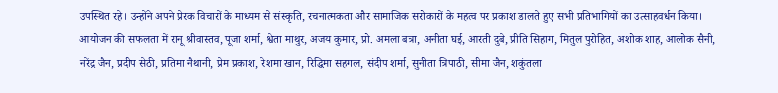उपस्थित रहे। उन्होंने अपने प्रेरक विचारों के माध्यम से संस्कृति, रचनात्मकता और सामाजिक सरोकारों के महत्व पर प्रकाश डालते हुए सभी प्रतिभागियों का उत्साहवर्धन किया।
आयोजन की सफलता में रानू श्रीवास्तव, पूजा शर्मा, श्वेता माथुर, अजय कुमार, प्रो. अमला बत्रा, अनीता घई, आरती दुबे, प्रीति सिहाग, मितुल पुरोहित, अशोक शाह, आलोक सैनी, नरेंद्र जैन, प्रदीप सेठी, प्रतिमा नैथानी, प्रेम प्रकाश, रेशमा खान, रिद्धिमा सहगल, संदीप शर्मा, सुनीता त्रिपाठी, सीमा जैन, शकुंतला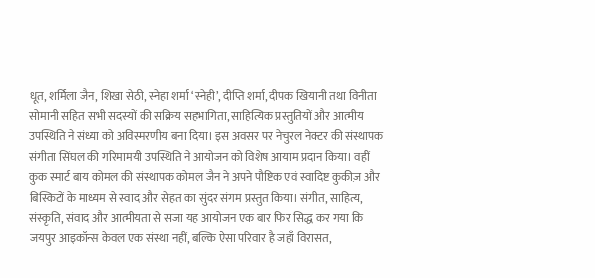धूत, शर्मिला जैन, शिखा सेठी, स्नेहा शर्मा ‘स्नेही’, दीप्ति शर्मा, दीपक खियानी तथा विनीता सोमानी सहित सभी सदस्यों की सक्रिय सहभागिता, साहित्यिक प्रस्तुतियों और आत्मीय उपस्थिति ने संध्या को अविस्मरणीय बना दिया। इस अवसर पर नेचुरल नेक्टर की संस्थापक संगीता सिंघल की गरिमामयी उपस्थिति ने आयोजन को विशेष आयाम प्रदान किया। वहीं कुक स्मार्ट बाय कोमल की संस्थापक कोमल जैन ने अपने पौष्टिक एवं स्वादिष्ट कुकीज़ और बिस्किटों के माध्यम से स्वाद और सेहत का सुंदर संगम प्रस्तुत किया। संगीत, साहित्य, संस्कृति, संवाद और आत्मीयता से सजा यह आयोजन एक बार फिर सिद्ध कर गया कि जयपुर आइकॉन्स केवल एक संस्था नहीं, बल्कि ऐसा परिवार है जहाँ विरासत,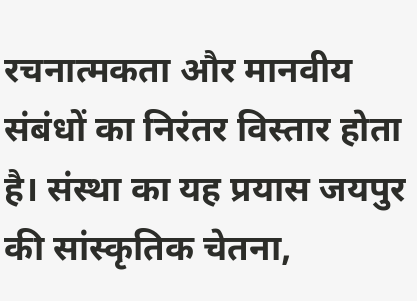रचनात्मकता और मानवीय संबंधों का निरंतर विस्तार होता है। संस्था का यह प्रयास जयपुर की सांस्कृतिक चेतना,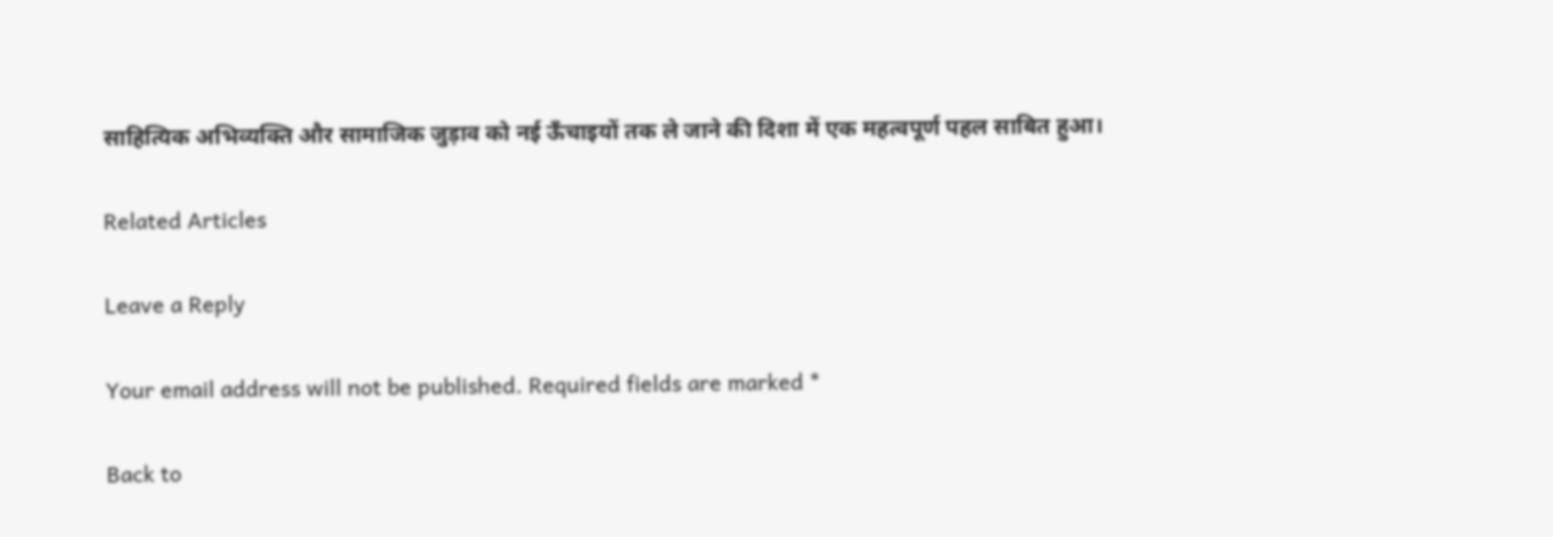साहित्यिक अभिव्यक्ति और सामाजिक जुड़ाव को नई ऊँचाइयों तक ले जाने की दिशा में एक महत्वपूर्ण पहल साबित हुआ।

Related Articles

Leave a Reply

Your email address will not be published. Required fields are marked *

Back to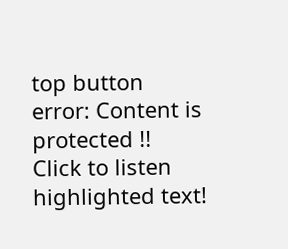top button
error: Content is protected !!
Click to listen highlighted text!